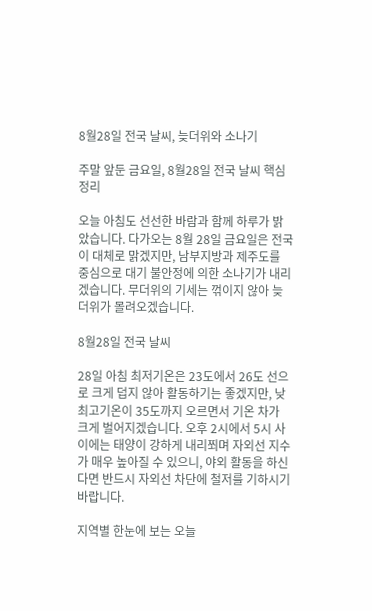8월28일 전국 날씨, 늦더위와 소나기

주말 앞둔 금요일, 8월28일 전국 날씨 핵심 정리

오늘 아침도 선선한 바람과 함께 하루가 밝았습니다. 다가오는 8월 28일 금요일은 전국이 대체로 맑겠지만, 남부지방과 제주도를 중심으로 대기 불안정에 의한 소나기가 내리겠습니다. 무더위의 기세는 꺾이지 않아 늦더위가 몰려오겠습니다.

8월28일 전국 날씨

28일 아침 최저기온은 23도에서 26도 선으로 크게 덥지 않아 활동하기는 좋겠지만, 낮 최고기온이 35도까지 오르면서 기온 차가 크게 벌어지겠습니다. 오후 2시에서 5시 사이에는 태양이 강하게 내리쬐며 자외선 지수가 매우 높아질 수 있으니, 야외 활동을 하신다면 반드시 자외선 차단에 철저를 기하시기 바랍니다.

지역별 한눈에 보는 오늘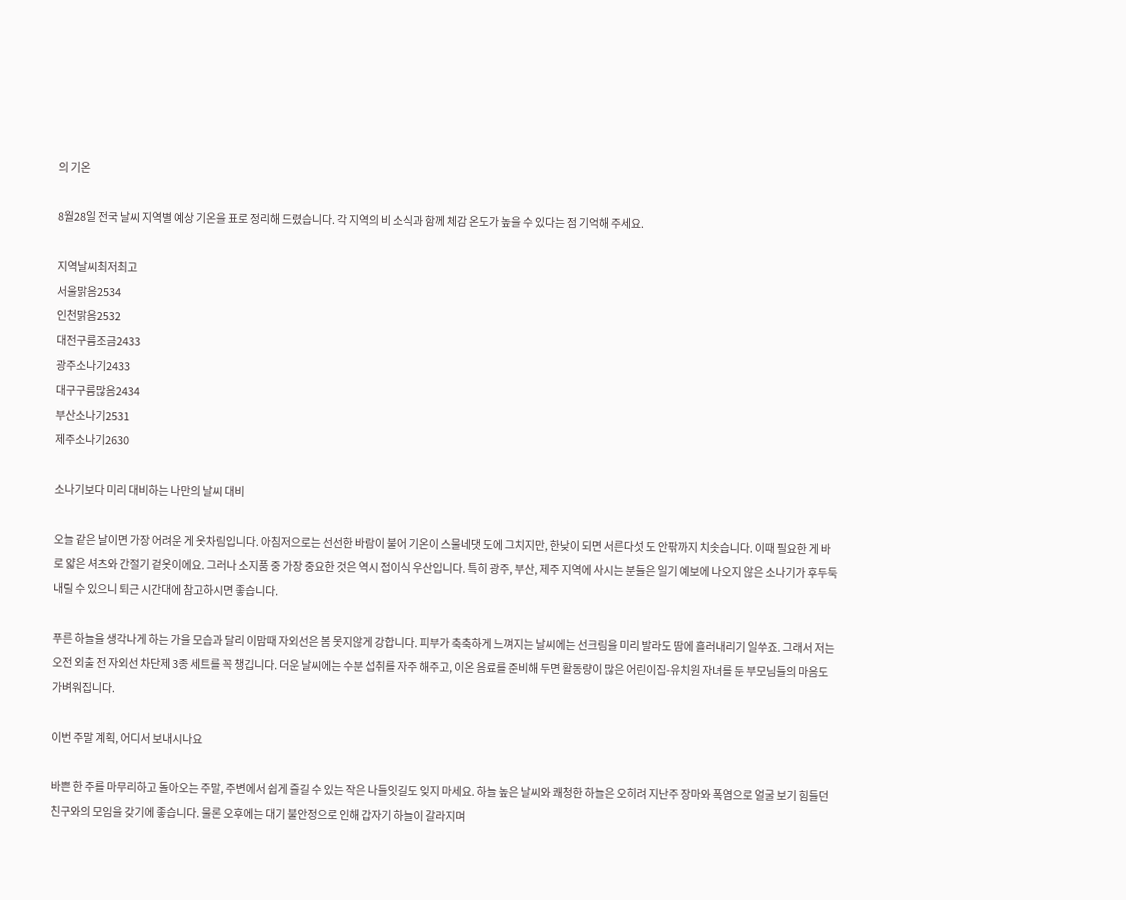의 기온

8월28일 전국 날씨 지역별 예상 기온을 표로 정리해 드렸습니다. 각 지역의 비 소식과 함께 체감 온도가 높을 수 있다는 점 기억해 주세요.

지역날씨최저최고
서울맑음2534
인천맑음2532
대전구름조금2433
광주소나기2433
대구구름많음2434
부산소나기2531
제주소나기2630

소나기보다 미리 대비하는 나만의 날씨 대비

오늘 같은 날이면 가장 어려운 게 옷차림입니다. 아침저으로는 선선한 바람이 불어 기온이 스물네댓 도에 그치지만, 한낮이 되면 서른다섯 도 안팎까지 치솟습니다. 이때 필요한 게 바로 얇은 셔츠와 간절기 겉옷이에요. 그러나 소지품 중 가장 중요한 것은 역시 접이식 우산입니다. 특히 광주, 부산, 제주 지역에 사시는 분들은 일기 예보에 나오지 않은 소나기가 후두둑 내릴 수 있으니 퇴근 시간대에 참고하시면 좋습니다.

푸른 하늘을 생각나게 하는 가을 모습과 달리 이맘때 자외선은 봄 못지않게 강합니다. 피부가 축축하게 느껴지는 날씨에는 선크림을 미리 발라도 땀에 흘러내리기 일쑤죠. 그래서 저는 오전 외출 전 자외선 차단제 3종 세트를 꼭 챙깁니다. 더운 날씨에는 수분 섭취를 자주 해주고, 이온 음료를 준비해 두면 활동량이 많은 어린이집-유치원 자녀를 둔 부모님들의 마음도 가벼워집니다.

이번 주말 계획, 어디서 보내시나요

바쁜 한 주를 마무리하고 돌아오는 주말, 주변에서 쉽게 즐길 수 있는 작은 나들잇길도 잊지 마세요. 하늘 높은 날씨와 쾌청한 하늘은 오히려 지난주 장마와 폭염으로 얼굴 보기 힘들던 친구와의 모임을 갖기에 좋습니다. 물론 오후에는 대기 불안정으로 인해 갑자기 하늘이 갈라지며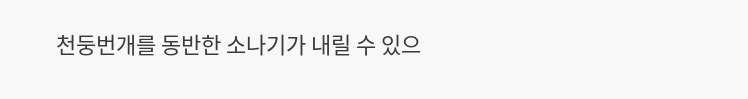천둥번개를 동반한 소나기가 내릴 수 있으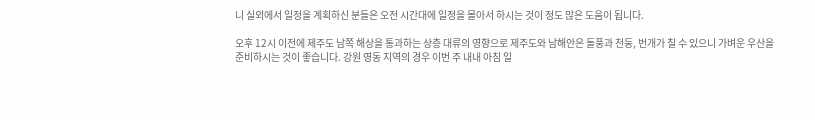니 실외에서 일정을 계획하신 분들은 오전 시간대에 일정을 몰아서 하시는 것이 정도 많은 도움이 됩니다.

오후 12시 이전에 제주도 남쪽 해상을 통과하는 상층 대류의 영향으로 제주도와 남해안은 돌풍과 천둥, 번개가 칠 수 있으니 가벼운 우산을 준비하시는 것이 좋습니다. 강원 영동 지역의 경우 이번 주 내내 아침 일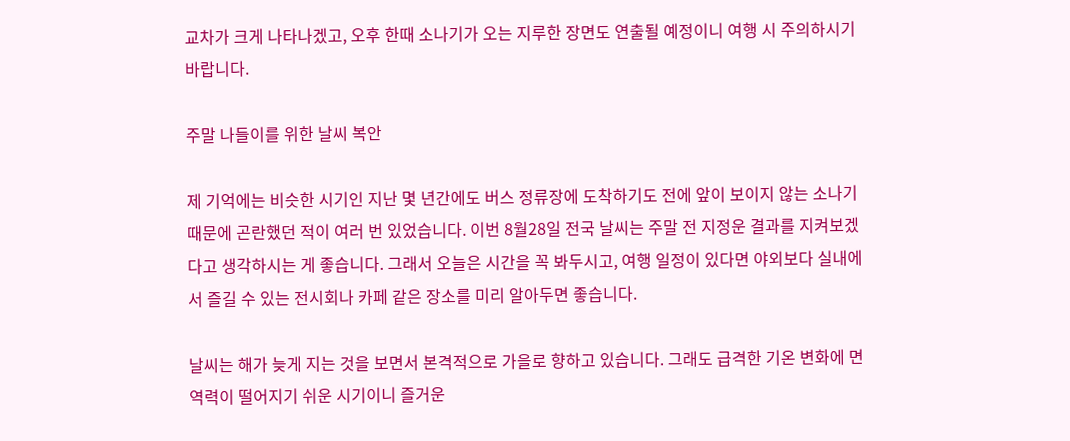교차가 크게 나타나겠고, 오후 한때 소나기가 오는 지루한 장면도 연출될 예정이니 여행 시 주의하시기 바랍니다.

주말 나들이를 위한 날씨 복안

제 기억에는 비슷한 시기인 지난 몇 년간에도 버스 정류장에 도착하기도 전에 앞이 보이지 않는 소나기 때문에 곤란했던 적이 여러 번 있었습니다. 이번 8월28일 전국 날씨는 주말 전 지정운 결과를 지켜보겠다고 생각하시는 게 좋습니다. 그래서 오늘은 시간을 꼭 봐두시고, 여행 일정이 있다면 야외보다 실내에서 즐길 수 있는 전시회나 카페 같은 장소를 미리 알아두면 좋습니다.

날씨는 해가 늦게 지는 것을 보면서 본격적으로 가을로 향하고 있습니다. 그래도 급격한 기온 변화에 면역력이 떨어지기 쉬운 시기이니 즐거운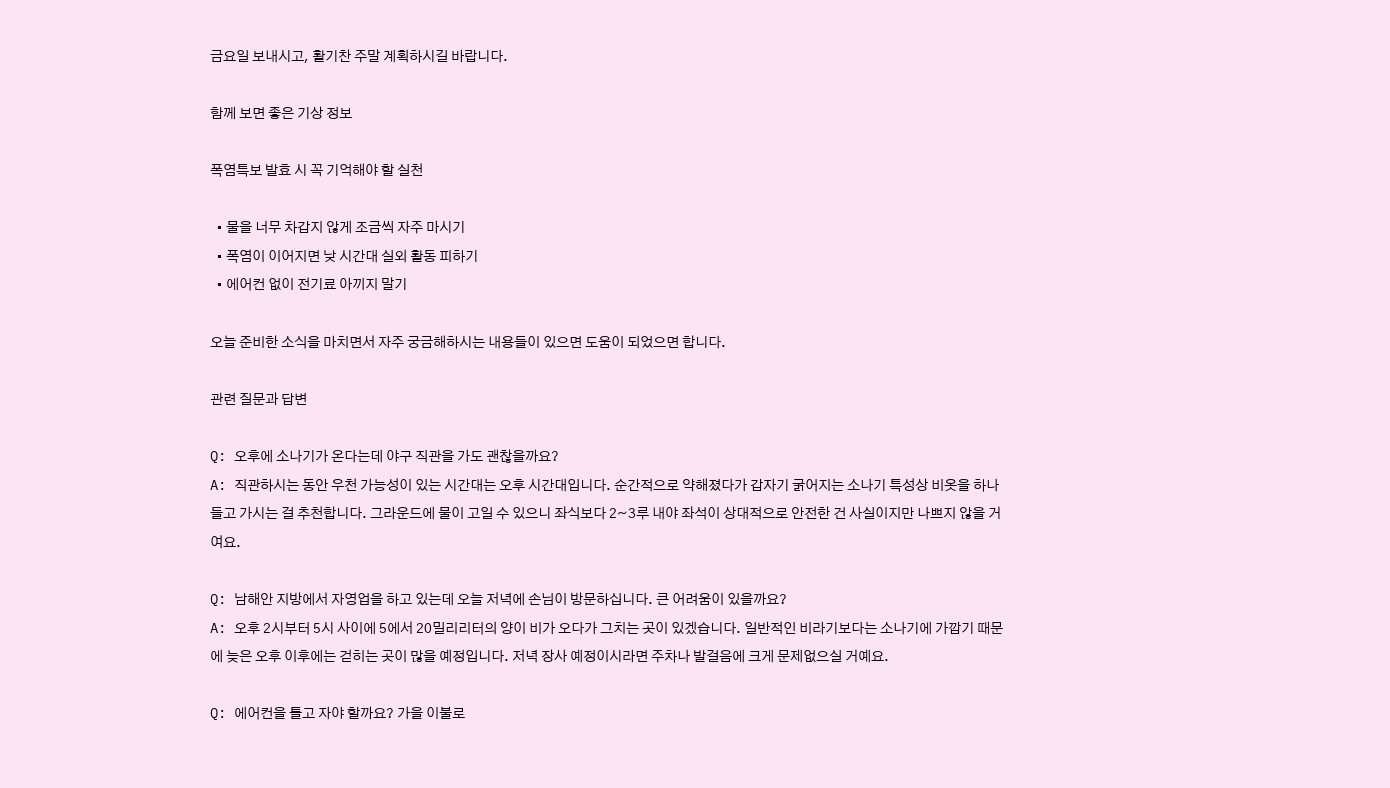금요일 보내시고, 활기찬 주말 계획하시길 바랍니다.

함께 보면 좋은 기상 정보

폭염특보 발효 시 꼭 기억해야 할 실천

  • 물을 너무 차갑지 않게 조금씩 자주 마시기
  • 폭염이 이어지면 낮 시간대 실외 활동 피하기
  • 에어컨 없이 전기료 아끼지 말기

오늘 준비한 소식을 마치면서 자주 궁금해하시는 내용들이 있으면 도움이 되었으면 합니다.

관련 질문과 답변

Q: 오후에 소나기가 온다는데 야구 직관을 가도 괜찮을까요?
A: 직관하시는 동안 우천 가능성이 있는 시간대는 오후 시간대입니다. 순간적으로 약해졌다가 갑자기 굵어지는 소나기 특성상 비옷을 하나 들고 가시는 걸 추천합니다. 그라운드에 물이 고일 수 있으니 좌식보다 2~3루 내야 좌석이 상대적으로 안전한 건 사실이지만 나쁘지 않을 거여요.

Q: 남해안 지방에서 자영업을 하고 있는데 오늘 저녁에 손님이 방문하십니다. 큰 어려움이 있을까요?
A: 오후 2시부터 5시 사이에 5에서 20밀리리터의 양이 비가 오다가 그치는 곳이 있겠습니다. 일반적인 비라기보다는 소나기에 가깝기 때문에 늦은 오후 이후에는 걷히는 곳이 많을 예정입니다. 저녁 장사 예정이시라면 주차나 발걸음에 크게 문제없으실 거예요.

Q: 에어컨을 틀고 자야 할까요? 가을 이불로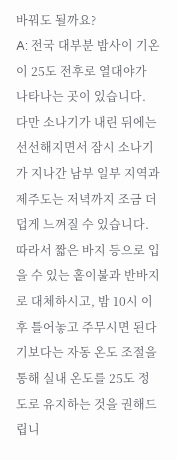바꿔도 될까요?
A: 전국 대부분 밤사이 기온이 25도 전후로 열대야가 나타나는 곳이 있습니다. 다만 소나기가 내린 뒤에는 선선해지면서 잠시 소나기가 지나간 남부 일부 지역과 제주도는 저녁까지 조금 더 덥게 느껴질 수 있습니다. 따라서 짧은 바지 등으로 입을 수 있는 홑이불과 반바지로 대체하시고, 밤 10시 이후 틀어놓고 주무시면 된다기보다는 자동 온도 조절을 통해 실내 온도를 25도 정도로 유지하는 것을 권해드립니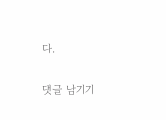다.

댓글 남기기